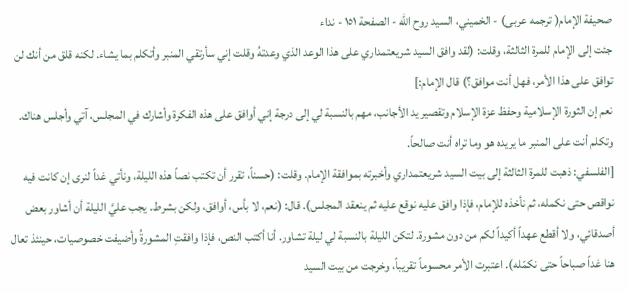صحيفة الإمام( ترجمه عربى) - الخميني، السيد روح الله - الصفحة ١٥١ - نداء
جئت إلى الإمام للمرة الثالثة، وقلت: (لقد وافق السيد شريعتمداري على هذا الوعد الذي وعدتهُ وقلت إني سأرتقي المنبر وأتكلم بما يشاء. لكنه قلق من أنك لن توافق على هذا الأمر، فهل أنت موافق؟) قال الإمام:]
نعم إن الثورة الإسلامية وحفظ عزة الإسلام وتقصير يد الأجانب، مهم بالنسبة لي إلى درجة إني أوافق على هذه الفكرة وأشارك في المجلس، آتي وأجلس هناك. وتكلم أنت على المنبر ما يريده هو وما تراه أنت صالحاً.
[الفلسفي: ذهبت للمرة الثالثة إلى بيت السيد شريعتمداري وأخبرته بموافقة الإمام. وقلت: (حسناً، تقرر أن تكتب نصاً هذه الليلة، ونأتي غداً لنرى إن كانت فيه نواقص حتى نكمله، ثم نأخذه للإمام، فإذا وافق عليه نوقع عليه ثم ينعقد المجلس). قال: (نعم، لا بأس، أوافق، ولكن بشرط. يجب عليَّ الليلة أن أشاور بعض أصدقائي، ولا أقطع عهداً أكيداً لكم من دون مشورة. لتكن الليلة بالنسبة لي ليلة تشاور. أنا أكتب النص، فإذا وافقتِ المشورةُ وأضيفت خصوصيات، حينئذ تعال هنا غداً صباحاً حتى نكمّله). اعتبرت الأمر محسوماً تقريباً، وخرجت من بيت السيد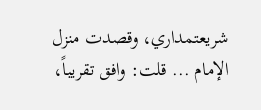شريعتمداري، وقصدت منزل الإمام ... قلت: وافق تقريباً،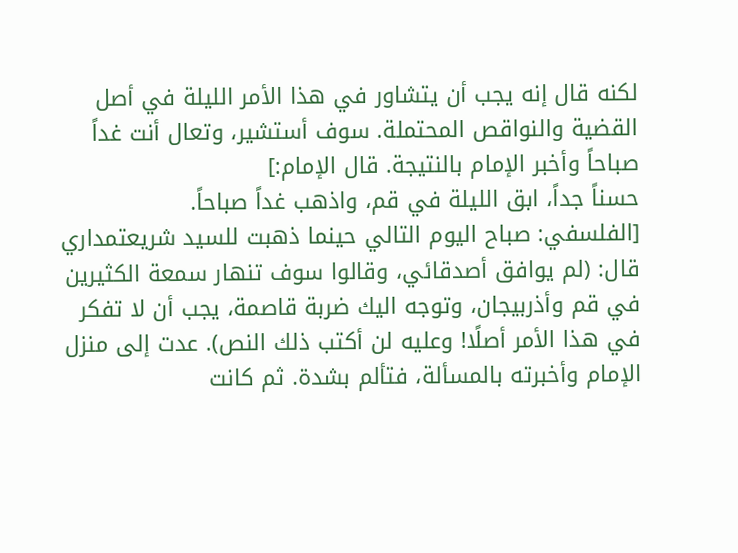لكنه قال إنه يجب أن يتشاور في هذا الأمر الليلة في أصل القضية والنواقص المحتملة. سوف أستشير، وتعال أنت غداً صباحاً وأخبر الإمام بالنتيجة. قال الإمام:]
حسناً جداً، ابق الليلة في قم، واذهب غداً صباحاً.
[الفلسفي: صباح اليوم التالي حينما ذهبت للسيد شريعتمداري قال: (لم يوافق أصدقائي، وقالوا سوف تنهار سمعة الكثيرين في قم وأذربيجان، وتوجه اليك ضربة قاصمة، يجب أن لا تفكر في هذا الأمر أصلًا! وعليه لن أكتب ذلك النص). عدت إلى منزل الإمام وأخبرته بالمسألة، فتألم بشدة. ثم كانت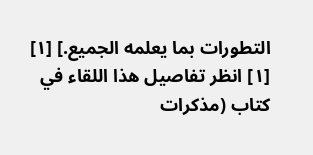التطورات بما يعلمه الجميع.] [١]
[١] انظر تفاصيل هذا اللقاء في كتاب (مذكرات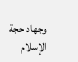وجهاد حجة الإسلام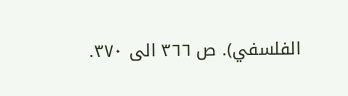الفلسفي). ص ٣٦٦ الى ٣٧٠.